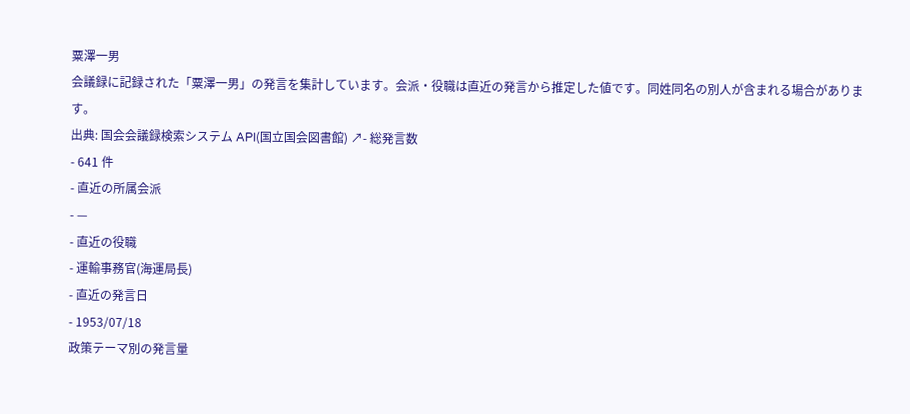粟澤一男
会議録に記録された「粟澤一男」の発言を集計しています。会派・役職は直近の発言から推定した値です。同姓同名の別人が含まれる場合があります。
出典: 国会会議録検索システム API(国立国会図書館) ↗- 総発言数
- 641 件
- 直近の所属会派
- —
- 直近の役職
- 運輸事務官(海運局長)
- 直近の発言日
- 1953/07/18
政策テーマ別の発言量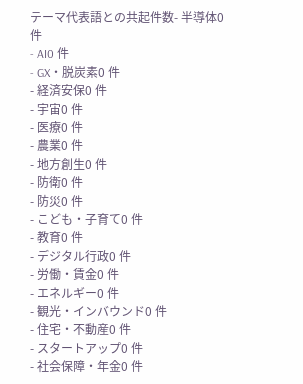テーマ代表語との共起件数- 半導体0 件
- AI0 件
- GX・脱炭素0 件
- 経済安保0 件
- 宇宙0 件
- 医療0 件
- 農業0 件
- 地方創生0 件
- 防衛0 件
- 防災0 件
- こども・子育て0 件
- 教育0 件
- デジタル行政0 件
- 労働・賃金0 件
- エネルギー0 件
- 観光・インバウンド0 件
- 住宅・不動産0 件
- スタートアップ0 件
- 社会保障・年金0 件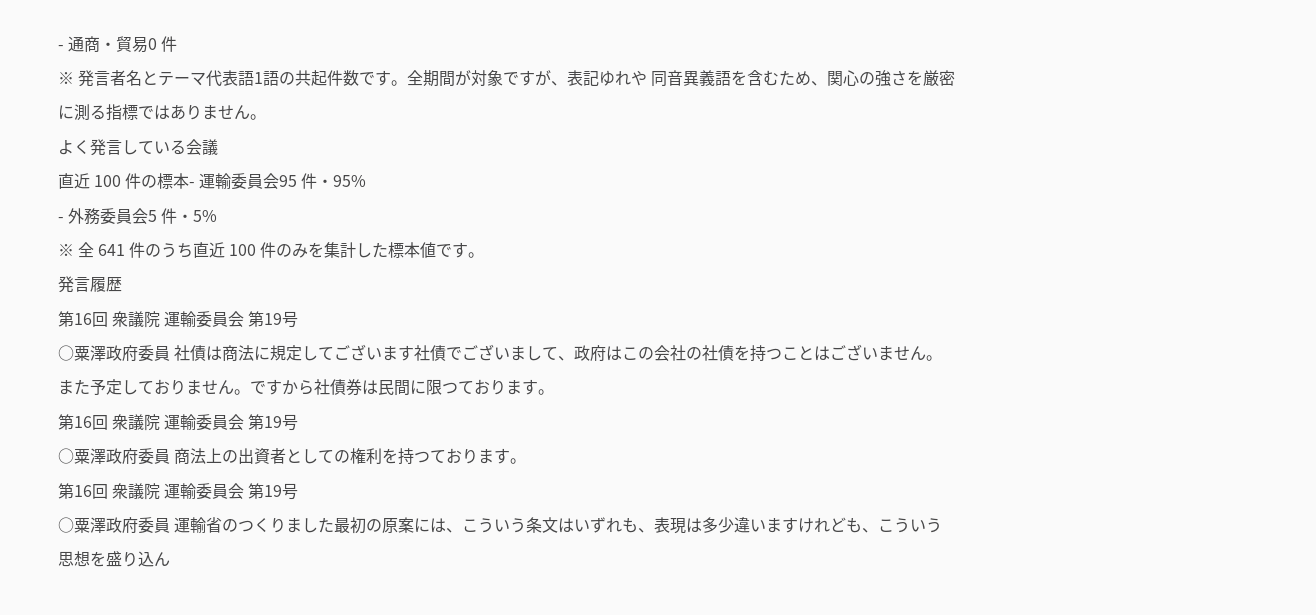- 通商・貿易0 件
※ 発言者名とテーマ代表語1語の共起件数です。全期間が対象ですが、表記ゆれや 同音異義語を含むため、関心の強さを厳密に測る指標ではありません。
よく発言している会議
直近 100 件の標本- 運輸委員会95 件・95%
- 外務委員会5 件・5%
※ 全 641 件のうち直近 100 件のみを集計した標本値です。
発言履歴
第16回 衆議院 運輸委員会 第19号
○粟澤政府委員 社債は商法に規定してございます社債でございまして、政府はこの会社の社債を持つことはございません。また予定しておりません。ですから社債券は民間に限つております。
第16回 衆議院 運輸委員会 第19号
○粟澤政府委員 商法上の出資者としての権利を持つております。
第16回 衆議院 運輸委員会 第19号
○粟澤政府委員 運輸省のつくりました最初の原案には、こういう条文はいずれも、表現は多少違いますけれども、こういう思想を盛り込ん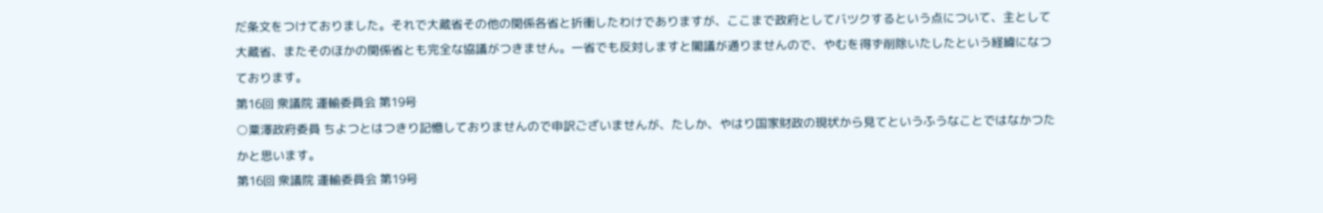だ条文をつけておりました。それで大蔵省その他の関係各省と折衝したわけでありますが、ここまで政府としてバツクするという点について、主として大蔵省、またそのほかの関係省とも完全な協議がつきません。一省でも反対しますと閣議が通りませんので、やむを得ず削除いたしたという経緯になつております。
第16回 衆議院 運輸委員会 第19号
○粟澤政府委員 ちよつとはつきり記憶しておりませんので申訳ございませんが、たしか、やはり国家財政の現状から見てというふうなことではなかつたかと思います。
第16回 衆議院 運輸委員会 第19号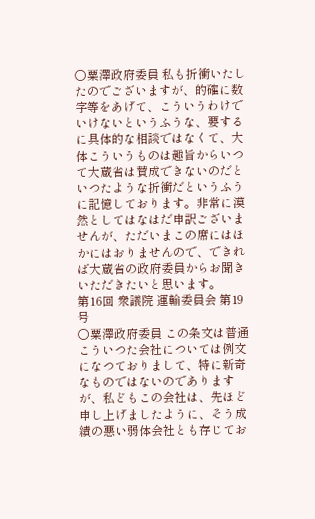○粟澤政府委員 私も折衝いたしたのでございますが、的確に数字等をあげて、こういうわけでいけないというふうな、要するに具体的な相談ではなくて、大体こういうものは趣旨からいつて大蔵省は賛成できないのだといつたような折衝だというふうに記憶しております。非常に漠然としてはなはだ申訳ございませんが、ただいまこの席にはほかにはおりませんので、できれば大蔵省の政府委員からお聞きいただきたいと思います。
第16回 衆議院 運輸委員会 第19号
○粟澤政府委員 この条文は普通こういつた会社については例文になつておりまして、特に新奇なものではないのでありますが、私どもこの会社は、先ほど申し上げましたように、そう成績の悪い弱体会社とも存じてお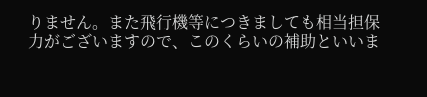りません。また飛行機等につきましても相当担保力がございますので、このくらいの補助といいま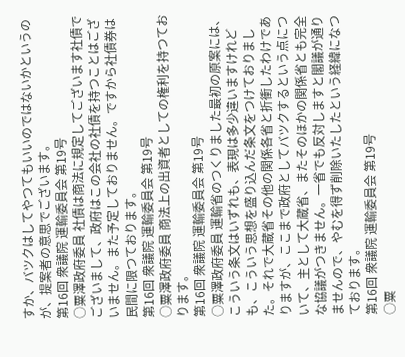すか、バツクはしてやつてもいいのではないかというのが、提案者の意思でございます。
第16回 衆議院 運輸委員会 第19号
○粟澤政府委員 社債は商法に規定してございます社債でございまして、政府はこの会社の社債を持つことはございません。また予定しておりません。ですから社債券は民間に限つております。
第16回 衆議院 運輸委員会 第19号
○粟澤政府委員 商法上の出資者としての権利を持つております。
第16回 衆議院 運輸委員会 第19号
○粟澤政府委員 運輸省のつくりました最初の原案には、こういう条文はいずれも、表現は多少違いますけれども、こういう思想を盛り込んだ条文をつけておりました。それで大蔵省その他の関係各省と折衝したわけでありますが、ここまで政府としてバツクするという点について、主として大蔵省、またそのほかの関係省とも完全な協議がつきません。一省でも反対しますと閣議が通りませんので、やむを得ず削除いたしたという経緯になつております。
第16回 衆議院 運輸委員会 第19号
○粟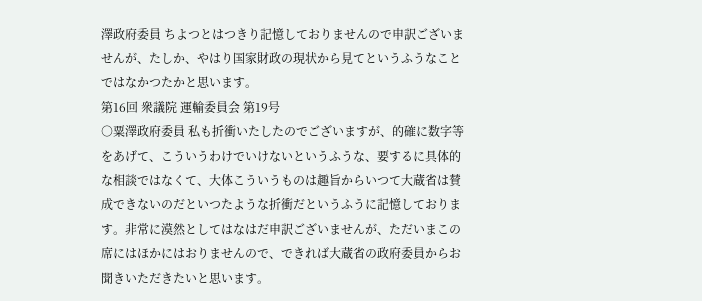澤政府委員 ちよつとはつきり記憶しておりませんので申訳ございませんが、たしか、やはり国家財政の現状から見てというふうなことではなかつたかと思います。
第16回 衆議院 運輸委員会 第19号
○粟澤政府委員 私も折衝いたしたのでございますが、的確に数字等をあげて、こういうわけでいけないというふうな、要するに具体的な相談ではなくて、大体こういうものは趣旨からいつて大蔵省は賛成できないのだといつたような折衝だというふうに記憶しております。非常に漠然としてはなはだ申訳ございませんが、ただいまこの席にはほかにはおりませんので、できれば大蔵省の政府委員からお聞きいただきたいと思います。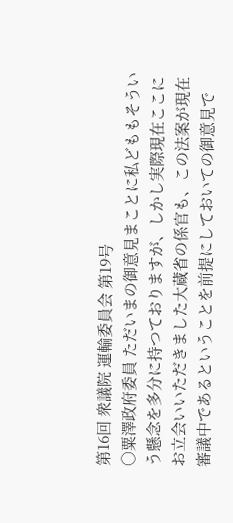第16回 衆議院 運輸委員会 第19号
○粟澤政府委員 ただいまの御意見まことに私どももそういう懸念を多分に持つておりますが、しかし実際現在ここにお立会いいただきました大蔵省の係官も、この法案が現在審議中であるということを前提にしておいての御意見で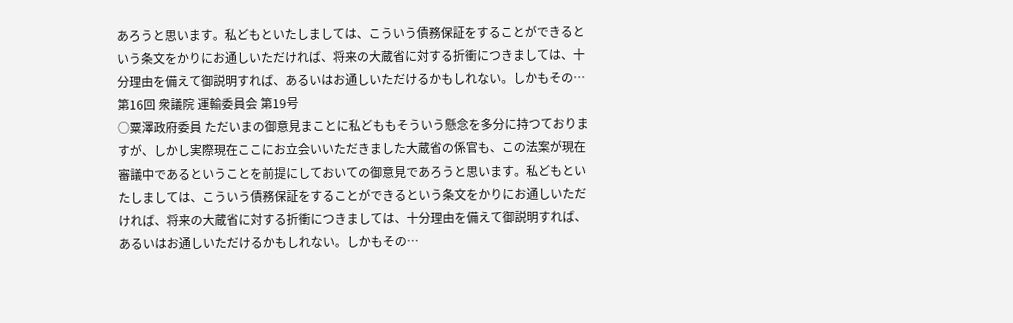あろうと思います。私どもといたしましては、こういう債務保証をすることができるという条文をかりにお通しいただければ、将来の大蔵省に対する折衝につきましては、十分理由を備えて御説明すれば、あるいはお通しいただけるかもしれない。しかもその…
第16回 衆議院 運輸委員会 第19号
○粟澤政府委員 ただいまの御意見まことに私どももそういう懸念を多分に持つておりますが、しかし実際現在ここにお立会いいただきました大蔵省の係官も、この法案が現在審議中であるということを前提にしておいての御意見であろうと思います。私どもといたしましては、こういう債務保証をすることができるという条文をかりにお通しいただければ、将来の大蔵省に対する折衝につきましては、十分理由を備えて御説明すれば、あるいはお通しいただけるかもしれない。しかもその…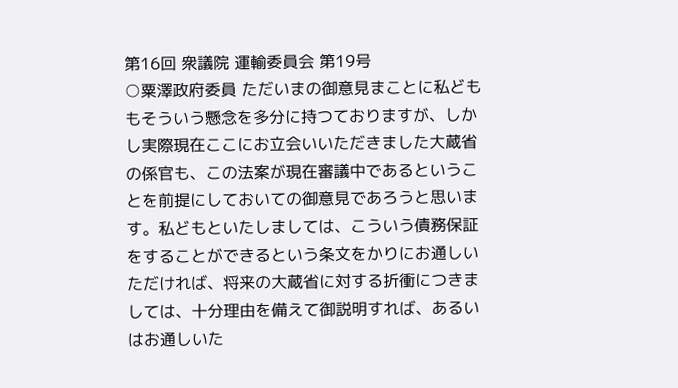第16回 衆議院 運輸委員会 第19号
○粟澤政府委員 ただいまの御意見まことに私どももそういう懸念を多分に持つておりますが、しかし実際現在ここにお立会いいただきました大蔵省の係官も、この法案が現在審議中であるということを前提にしておいての御意見であろうと思います。私どもといたしましては、こういう債務保証をすることができるという条文をかりにお通しいただければ、将来の大蔵省に対する折衝につきましては、十分理由を備えて御説明すれば、あるいはお通しいた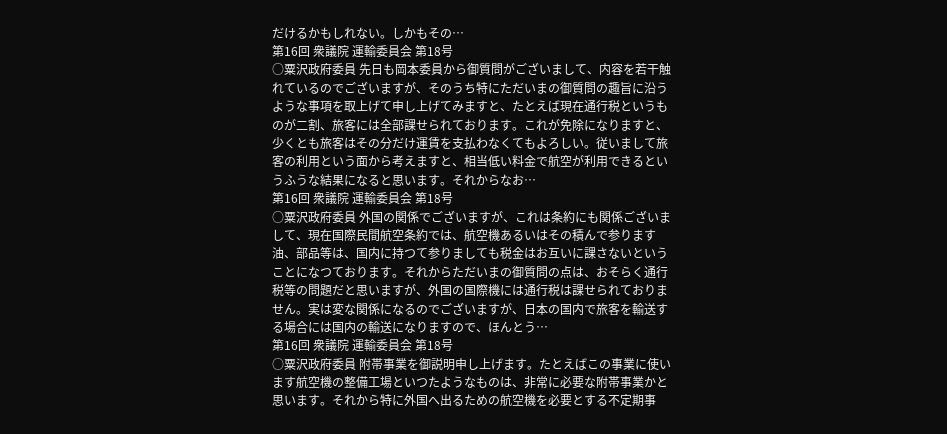だけるかもしれない。しかもその…
第16回 衆議院 運輸委員会 第18号
○粟沢政府委員 先日も岡本委員から御質問がございまして、内容を若干触れているのでございますが、そのうち特にただいまの御質問の趣旨に沿うような事項を取上げて申し上げてみますと、たとえば現在通行税というものが二割、旅客には全部課せられております。これが免除になりますと、少くとも旅客はその分だけ運賃を支払わなくてもよろしい。従いまして旅客の利用という面から考えますと、相当低い料金で航空が利用できるというふうな結果になると思います。それからなお…
第16回 衆議院 運輸委員会 第18号
○粟沢政府委員 外国の関係でございますが、これは条約にも関係ございまして、現在国際民間航空条約では、航空機あるいはその積んで参ります油、部品等は、国内に持つて参りましても税金はお互いに課さないということになつております。それからただいまの御質問の点は、おそらく通行税等の問題だと思いますが、外国の国際機には通行税は課せられておりません。実は変な関係になるのでございますが、日本の国内で旅客を輸送する場合には国内の輸送になりますので、ほんとう…
第16回 衆議院 運輸委員会 第18号
○粟沢政府委員 附帯事業を御説明申し上げます。たとえばこの事業に使います航空機の整備工場といつたようなものは、非常に必要な附帯事業かと思います。それから特に外国へ出るための航空機を必要とする不定期事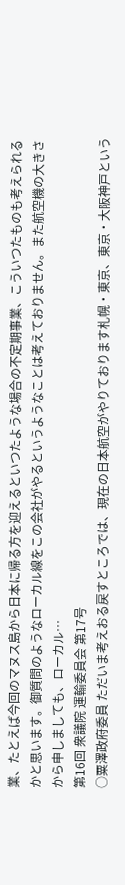業、たとえば今回のマヌス島から日本に帰る方を迎えるといつたような場合の不定期事業、こういつたものも考えられるかと思います。御質問のようなローカル線をこの会社がやるというようなことは考えておりません。また航空機の大きさから申しましても、ローカル…
第16回 衆議院 運輸委員会 第17号
○粟澤政府委員 ただいま考えおる戻すところでは、現在の日本航空がやりております札幌・東京、東京・大阪神戸という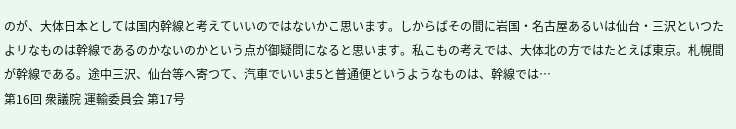のが、大体日本としては国内幹線と考えていいのではないかこ思います。しからばその間に岩国・名古屋あるいは仙台・三沢といつたよリなものは幹線であるのかないのかという点が御疑問になると思います。私こもの考えでは、大体北の方ではたとえば東京。札幌間が幹線である。途中三沢、仙台等へ寄つて、汽車でいいま5と普通便というようなものは、幹線では…
第16回 衆議院 運輸委員会 第17号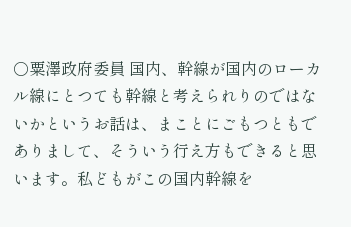○粟澤政府委員 国内、幹線が国内のローカル線にとつても幹線と考えられりのではないかというお話は、まことにごもつともでありまして、そういう行え方もできると思います。私どもがこの国内幹線を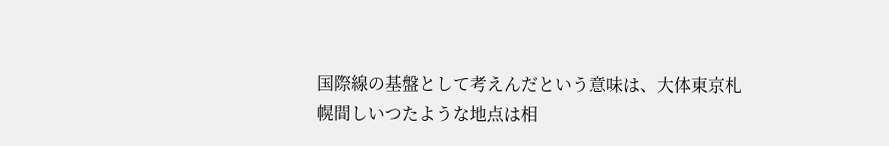国際線の基盤として考えんだという意味は、大体東京札幌間しいつたような地点は相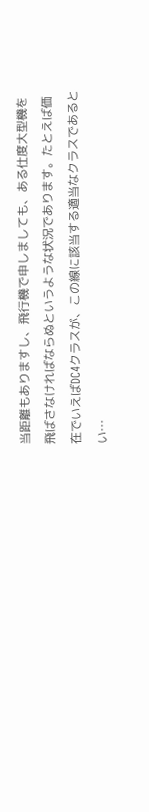当距離もありますし、飛行機で申しましても、ある仕度大型機を飛ばさなければならぬというような状況であります。たとえば価在でいえばDC4クラスが、この線に該当する適当なクラスであるとい…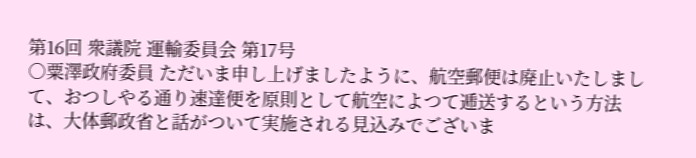第16回 衆議院 運輸委員会 第17号
○粟澤政府委員 ただいま申し上げましたように、航空郵便は廃止いたしまして、おつしやる通り速達便を原則として航空によつて逓送するという方法は、大体郵政省と話がついて実施される見込みでございま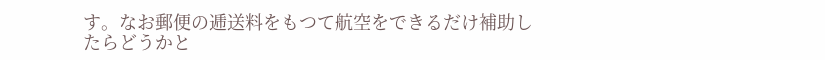す。なお郵便の逓送料をもつて航空をできるだけ補助したらどうかと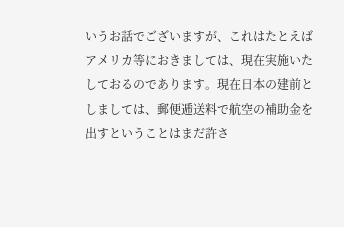いうお話でございますが、これはたとえばアメリカ等におきましては、現在実施いたしておるのであります。現在日本の建前としましては、郵便逓送料で航空の補助金を出すということはまだ許さ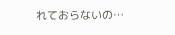れておらないの…